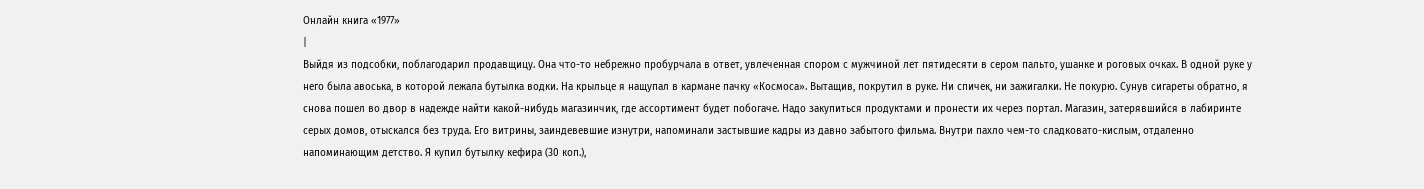Онлайн книга «1977»
|
Выйдя из подсобки, поблагодарил продавщицу. Она что-то небрежно пробурчала в ответ, увлеченная спором с мужчиной лет пятидесяти в сером пальто, ушанке и роговых очках. В одной руке у него была авоська, в которой лежала бутылка водки. На крыльце я нащупал в кармане пачку «Космоса». Вытащив, покрутил в руке. Ни спичек, ни зажигалки. Не покурю. Сунув сигареты обратно, я снова пошел во двор в надежде найти какой-нибудь магазинчик, где ассортимент будет побогаче. Надо закупиться продуктами и пронести их через портал. Магазин, затерявшийся в лабиринте серых домов, отыскался без труда. Его витрины, заиндевевшие изнутри, напоминали застывшие кадры из давно забытого фильма. Внутри пахло чем-то сладковато-кислым, отдаленно напоминающим детство. Я купил бутылку кефира (30 коп.),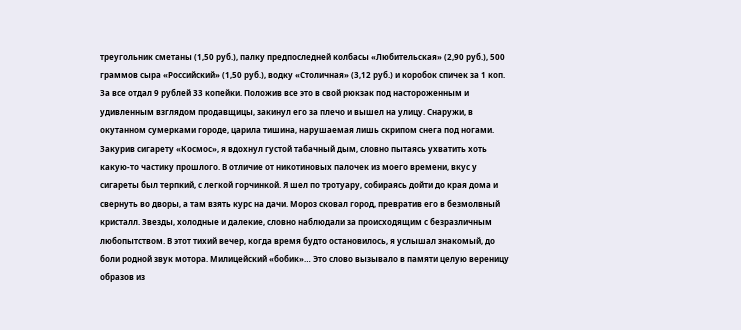треугольник сметаны (1,50 руб.), палку предпоследней колбасы «Любительская» (2,90 руб.), 500 граммов сыра «Российский» (1,50 руб.), водку «Столичная» (3,12 руб.) и коробок спичек за 1 коп. За все отдал 9 рублей 33 копейки. Положив все это в свой рюкзак под настороженным и удивленным взглядом продавщицы, закинул его за плечо и вышел на улицу. Снаружи, в окутанном сумерками городе, царила тишина, нарушаемая лишь скрипом снега под ногами. Закурив сигарету «Космос», я вдохнул густой табачный дым, словно пытаясь ухватить хоть какую-то частику прошлого. В отличие от никотиновых палочек из моего времени, вкус у сигареты был терпкий, с легкой горчинкой. Я шел по тротуару, собираясь дойти до края дома и свернуть во дворы, а там взять курс на дачи. Мороз сковал город, превратив его в безмолвный кристалл. Звезды, холодные и далекие, словно наблюдали за происходящим с безразличным любопытством. В этот тихий вечер, когда время будто остановилось, я услышал знакомый, до боли родной звук мотора. Милицейский «бобик»… Это слово вызывало в памяти целую вереницу образов из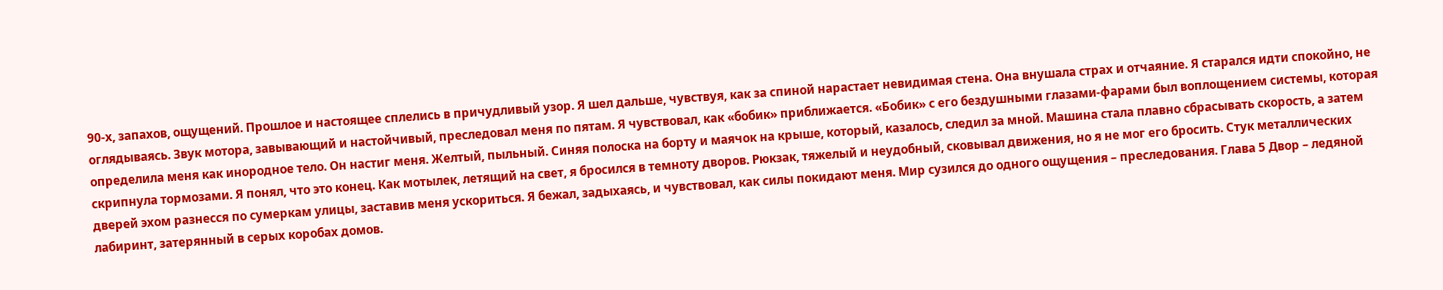90-х, запахов, ощущений. Прошлое и настоящее сплелись в причудливый узор. Я шел дальше, чувствуя, как за спиной нарастает невидимая стена. Она внушала страх и отчаяние. Я старался идти спокойно, не оглядываясь. Звук мотора, завывающий и настойчивый, преследовал меня по пятам. Я чувствовал, как «бобик» приближается. «Бобик» с его бездушными глазами-фарами был воплощением системы, которая определила меня как инородное тело. Он настиг меня. Желтый, пыльный. Синяя полоска на борту и маячок на крыше, который, казалось, следил за мной. Машина стала плавно сбрасывать скорость, а затем скрипнула тормозами. Я понял, что это конец. Как мотылек, летящий на свет, я бросился в темноту дворов. Рюкзак, тяжелый и неудобный, сковывал движения, но я не мог его бросить. Стук металлических дверей эхом разнесся по сумеркам улицы, заставив меня ускориться. Я бежал, задыхаясь, и чувствовал, как силы покидают меня. Мир сузился до одного ощущения – преследования. Глава 5 Двор – ледяной лабиринт, затерянный в серых коробах домов.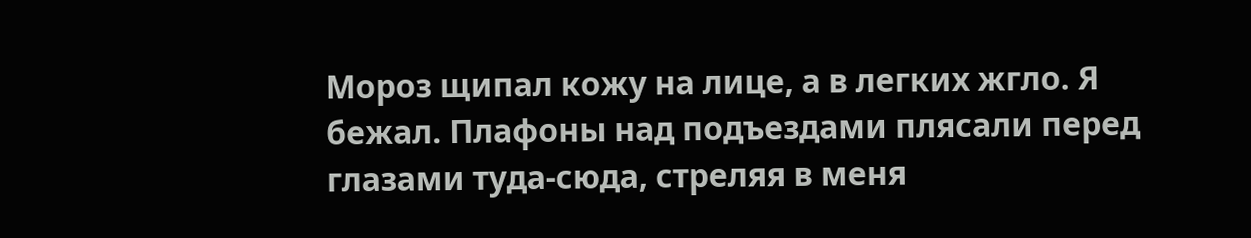Мороз щипал кожу на лице, а в легких жгло. Я бежал. Плафоны над подъездами плясали перед глазами туда-сюда, стреляя в меня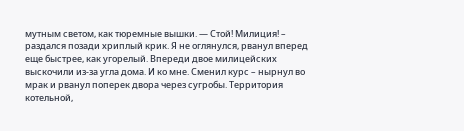мутным светом, как тюремные вышки. — Стой! Милиция! – раздался позади хриплый крик. Я не оглянулся, рванул вперед еще быстрее, как угорелый. Впереди двое милицейских выскочили из-за угла дома. И ко мне. Сменил курс – нырнул во мрак и рванул поперек двора через сугробы. Территория котельной,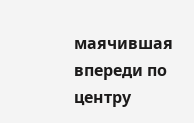маячившая впереди по центру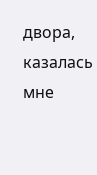двора, казалась мне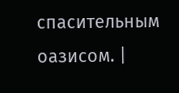спасительным оазисом. |